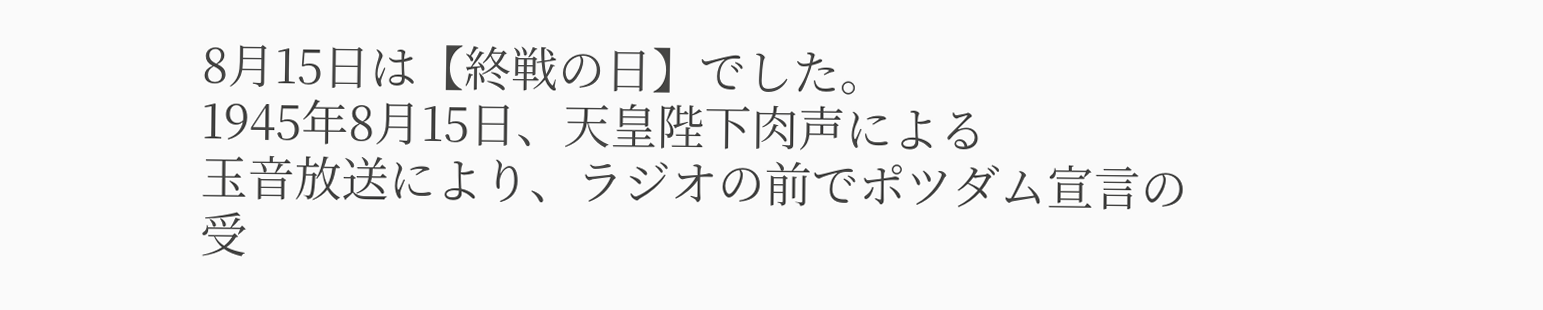8月15日は【終戦の日】でした。
1945年8月15日、天皇陛下肉声による
玉音放送により、ラジオの前でポツダム宣言の
受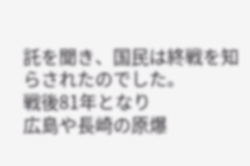託を聞き、国民は終戦を知らされたのでした。
戦後81年となり
広島や長崎の原爆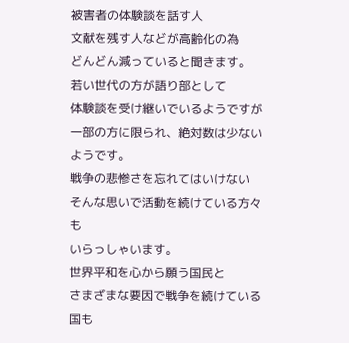被害者の体験談を話す人
文献を残す人などが高齢化の為
どんどん減っていると聞きます。
若い世代の方が語り部として
体験談を受け継いでいるようですが
一部の方に限られ、絶対数は少ないようです。
戦争の悲惨さを忘れてはいけない
そんな思いで活動を続けている方々も
いらっしゃいます。
世界平和を心から願う国民と
さまざまな要因で戦争を続けている国も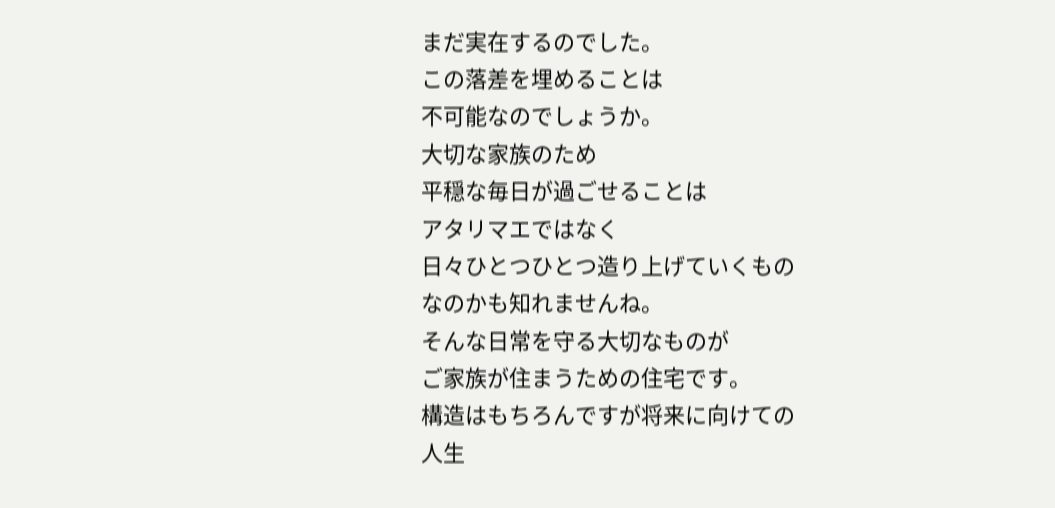まだ実在するのでした。
この落差を埋めることは
不可能なのでしょうか。
大切な家族のため
平穏な毎日が過ごせることは
アタリマエではなく
日々ひとつひとつ造り上げていくもの
なのかも知れませんね。
そんな日常を守る大切なものが
ご家族が住まうための住宅です。
構造はもちろんですが将来に向けての
人生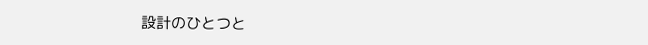設計のひとつと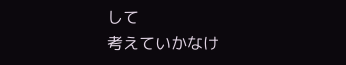して
考えていかなけ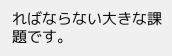ればならない大きな課題です。